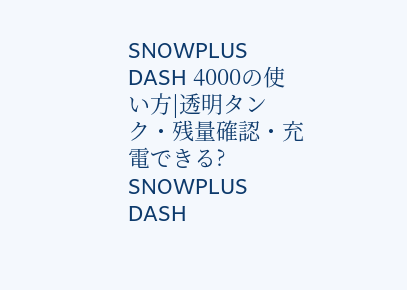SNOWPLUS DASH 4000の使い方|透明タンク・残量確認・充電できる?
SNOWPLUS DASH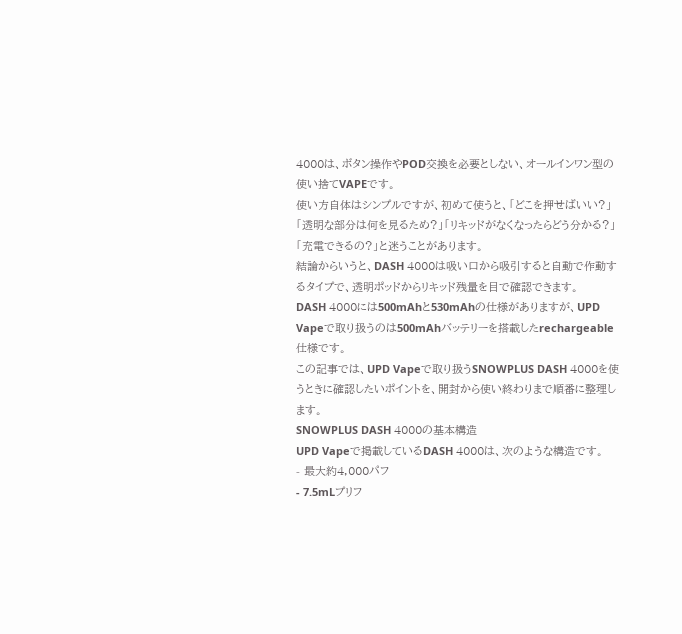4000は、ボタン操作やPOD交換を必要としない、オールインワン型の使い捨てVAPEです。
使い方自体はシンプルですが、初めて使うと、「どこを押せばいい?」「透明な部分は何を見るため?」「リキッドがなくなったらどう分かる?」「充電できるの?」と迷うことがあります。
結論からいうと、DASH 4000は吸い口から吸引すると自動で作動するタイプで、透明ポッドからリキッド残量を目で確認できます。
DASH 4000には500mAhと530mAhの仕様がありますが、UPD Vapeで取り扱うのは500mAhバッテリーを搭載したrechargeable仕様です。
この記事では、UPD Vapeで取り扱うSNOWPLUS DASH 4000を使うときに確認したいポイントを、開封から使い終わりまで順番に整理します。
SNOWPLUS DASH 4000の基本構造
UPD Vapeで掲載しているDASH 4000は、次のような構造です。
- 最大約4,000パフ
- 7.5mLプリフ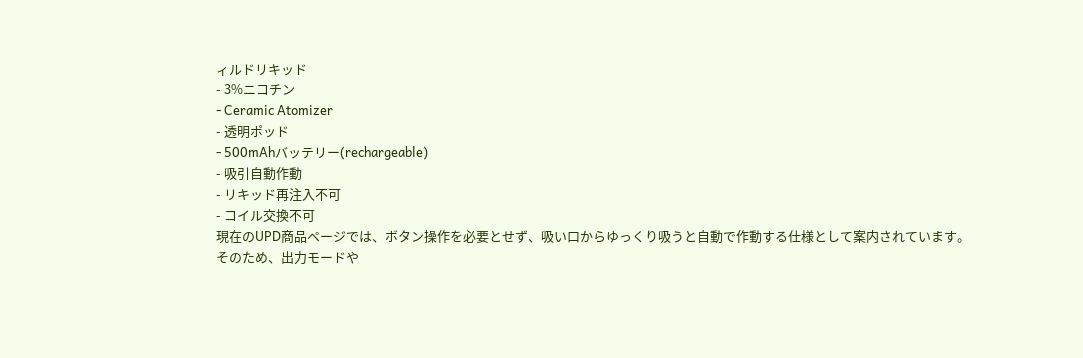ィルドリキッド
- 3%ニコチン
- Ceramic Atomizer
- 透明ポッド
- 500mAhバッテリー(rechargeable)
- 吸引自動作動
- リキッド再注入不可
- コイル交換不可
現在のUPD商品ページでは、ボタン操作を必要とせず、吸い口からゆっくり吸うと自動で作動する仕様として案内されています。
そのため、出力モードや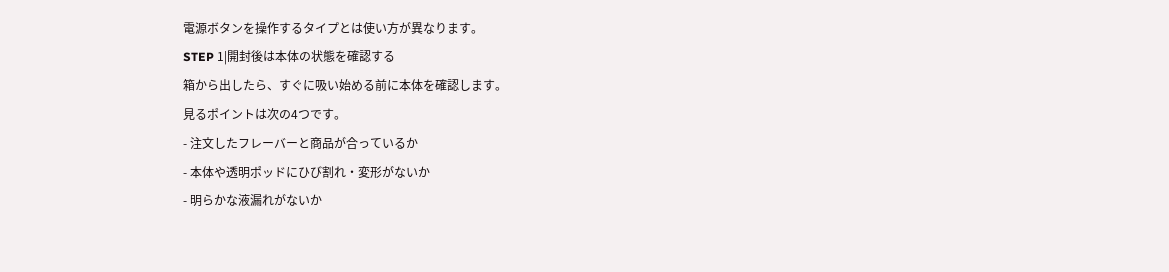電源ボタンを操作するタイプとは使い方が異なります。
STEP 1|開封後は本体の状態を確認する
箱から出したら、すぐに吸い始める前に本体を確認します。
見るポイントは次の4つです。
- 注文したフレーバーと商品が合っているか
- 本体や透明ポッドにひび割れ・変形がないか
- 明らかな液漏れがないか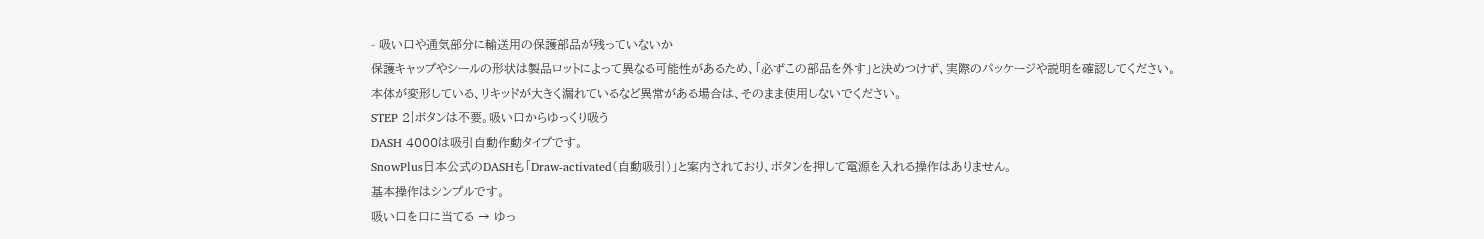- 吸い口や通気部分に輸送用の保護部品が残っていないか
保護キャップやシールの形状は製品ロットによって異なる可能性があるため、「必ずこの部品を外す」と決めつけず、実際のパッケージや説明を確認してください。
本体が変形している、リキッドが大きく漏れているなど異常がある場合は、そのまま使用しないでください。
STEP 2|ボタンは不要。吸い口からゆっくり吸う
DASH 4000は吸引自動作動タイプです。
SnowPlus日本公式のDASHも「Draw-activated(自動吸引)」と案内されており、ボタンを押して電源を入れる操作はありません。
基本操作はシンプルです。
吸い口を口に当てる → ゆっ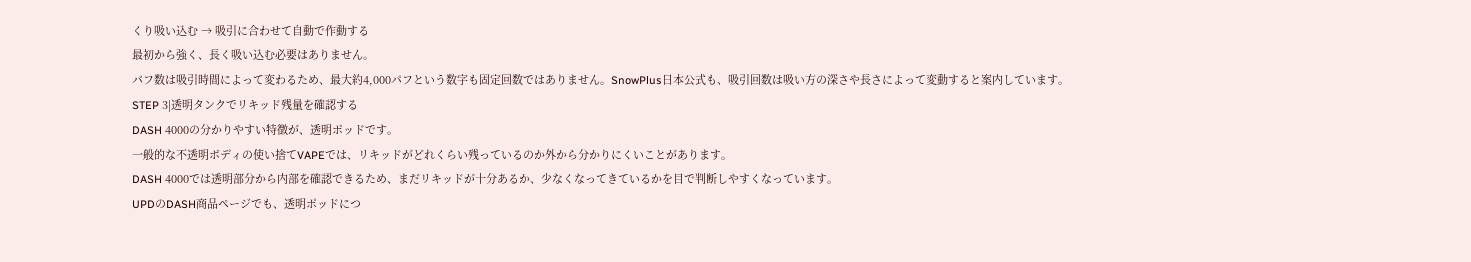くり吸い込む → 吸引に合わせて自動で作動する
最初から強く、長く吸い込む必要はありません。
パフ数は吸引時間によって変わるため、最大約4,000パフという数字も固定回数ではありません。SnowPlus日本公式も、吸引回数は吸い方の深さや長さによって変動すると案内しています。
STEP 3|透明タンクでリキッド残量を確認する
DASH 4000の分かりやすい特徴が、透明ポッドです。
一般的な不透明ボディの使い捨てVAPEでは、リキッドがどれくらい残っているのか外から分かりにくいことがあります。
DASH 4000では透明部分から内部を確認できるため、まだリキッドが十分あるか、少なくなってきているかを目で判断しやすくなっています。
UPDのDASH商品ページでも、透明ポッドにつ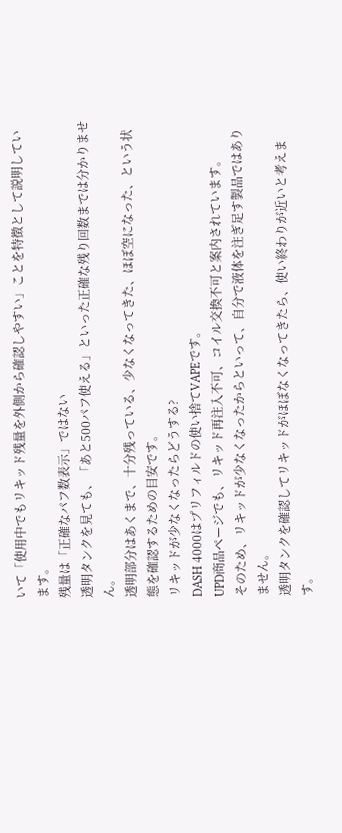いて「使用中でもリキッド残量を外側から確認しやすい」ことを特徴として説明しています。
残量は「正確なパフ数表示」ではない
透明タンクを見ても、「あと500パフ使える」といった正確な残り回数までは分かりません。
透明部分はあくまで、十分残っている、少なくなってきた、ほぼ空になった、という状態を確認するための目安です。
リキッドが少なくなったらどうする?
DASH 4000はプリフィルドの使い捨てVAPEです。
UPD商品ページでも、リキッド再注入不可、コイル交換不可と案内されています。
そのため、リキッドが少なくなったからといって、自分で液体を注ぎ足す製品ではありません。
透明タンクを確認してリキッドがほぼなくなってきたら、使い終わりが近いと考えます。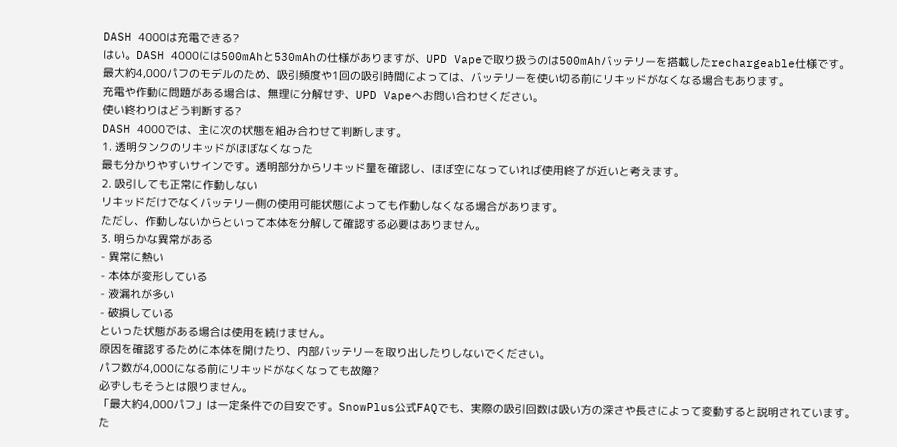DASH 4000は充電できる?
はい。DASH 4000には500mAhと530mAhの仕様がありますが、UPD Vapeで取り扱うのは500mAhバッテリーを搭載したrechargeable仕様です。
最大約4,000パフのモデルのため、吸引頻度や1回の吸引時間によっては、バッテリーを使い切る前にリキッドがなくなる場合もあります。
充電や作動に問題がある場合は、無理に分解せず、UPD Vapeへお問い合わせください。
使い終わりはどう判断する?
DASH 4000では、主に次の状態を組み合わせて判断します。
1. 透明タンクのリキッドがほぼなくなった
最も分かりやすいサインです。透明部分からリキッド量を確認し、ほぼ空になっていれば使用終了が近いと考えます。
2. 吸引しても正常に作動しない
リキッドだけでなくバッテリー側の使用可能状態によっても作動しなくなる場合があります。
ただし、作動しないからといって本体を分解して確認する必要はありません。
3. 明らかな異常がある
- 異常に熱い
- 本体が変形している
- 液漏れが多い
- 破損している
といった状態がある場合は使用を続けません。
原因を確認するために本体を開けたり、内部バッテリーを取り出したりしないでください。
パフ数が4,000になる前にリキッドがなくなっても故障?
必ずしもそうとは限りません。
「最大約4,000パフ」は一定条件での目安です。SnowPlus公式FAQでも、実際の吸引回数は吸い方の深さや長さによって変動すると説明されています。
た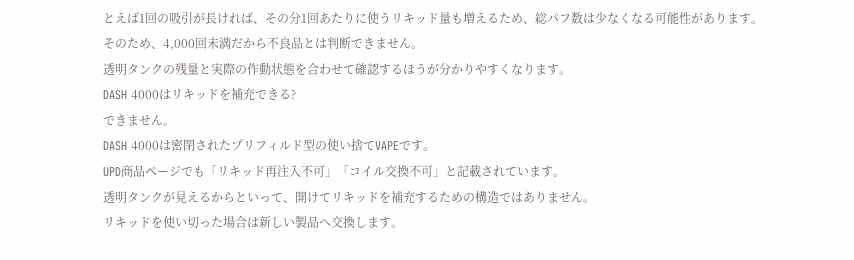とえば1回の吸引が長ければ、その分1回あたりに使うリキッド量も増えるため、総パフ数は少なくなる可能性があります。
そのため、4,000回未満だから不良品とは判断できません。
透明タンクの残量と実際の作動状態を合わせて確認するほうが分かりやすくなります。
DASH 4000はリキッドを補充できる?
できません。
DASH 4000は密閉されたプリフィルド型の使い捨てVAPEです。
UPD商品ページでも「リキッド再注入不可」「コイル交換不可」と記載されています。
透明タンクが見えるからといって、開けてリキッドを補充するための構造ではありません。
リキッドを使い切った場合は新しい製品へ交換します。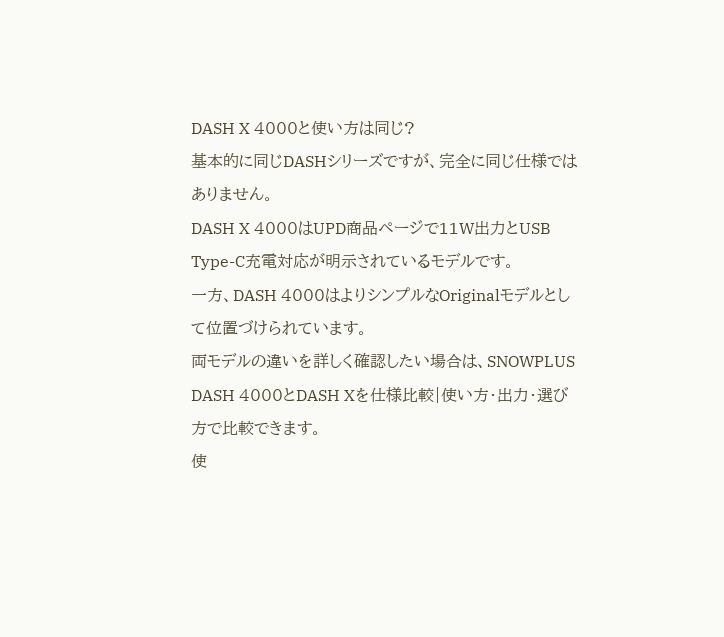DASH X 4000と使い方は同じ?
基本的に同じDASHシリーズですが、完全に同じ仕様ではありません。
DASH X 4000はUPD商品ページで11W出力とUSB Type-C充電対応が明示されているモデルです。
一方、DASH 4000はよりシンプルなOriginalモデルとして位置づけられています。
両モデルの違いを詳しく確認したい場合は、SNOWPLUS DASH 4000とDASH Xを仕様比較|使い方・出力・選び方で比較できます。
使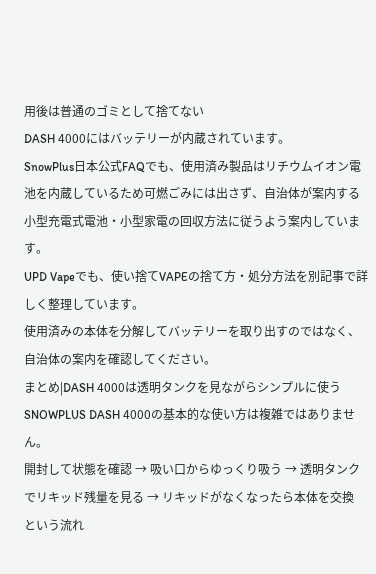用後は普通のゴミとして捨てない
DASH 4000にはバッテリーが内蔵されています。
SnowPlus日本公式FAQでも、使用済み製品はリチウムイオン電池を内蔵しているため可燃ごみには出さず、自治体が案内する小型充電式電池・小型家電の回収方法に従うよう案内しています。
UPD Vapeでも、使い捨てVAPEの捨て方・処分方法を別記事で詳しく整理しています。
使用済みの本体を分解してバッテリーを取り出すのではなく、自治体の案内を確認してください。
まとめ|DASH 4000は透明タンクを見ながらシンプルに使う
SNOWPLUS DASH 4000の基本的な使い方は複雑ではありません。
開封して状態を確認 → 吸い口からゆっくり吸う → 透明タンクでリキッド残量を見る → リキッドがなくなったら本体を交換
という流れ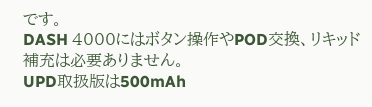です。
DASH 4000にはボタン操作やPOD交換、リキッド補充は必要ありません。
UPD取扱版は500mAh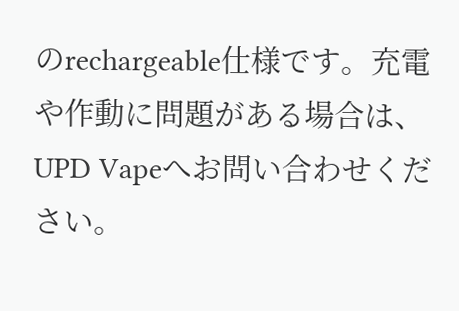のrechargeable仕様です。充電や作動に問題がある場合は、UPD Vapeへお問い合わせください。